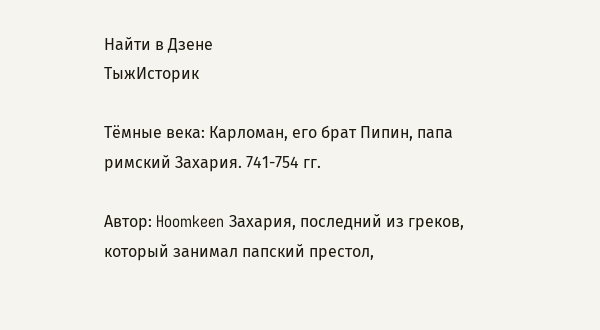Найти в Дзене
ТыжИсторик

Тёмные века: Карломан, его брат Пипин, папа римский Захария. 741-754 гг.

Автор: Hoomkeen Захария, последний из греков, который занимал папский престол,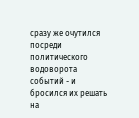сразу же очутился посреди политического водоворота событий - и бросился их решать на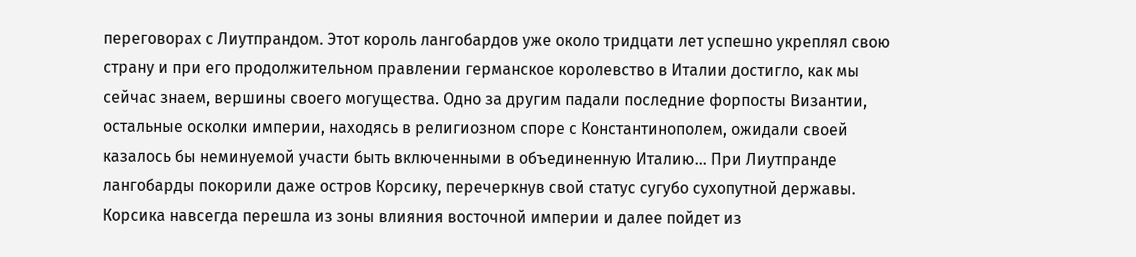переговорах с Лиутпрандом. Этот король лангобардов уже около тридцати лет успешно укреплял свою страну и при его продолжительном правлении германское королевство в Италии достигло, как мы сейчас знаем, вершины своего могущества. Одно за другим падали последние форпосты Византии, остальные осколки империи, находясь в религиозном споре с Константинополем, ожидали своей казалось бы неминуемой участи быть включенными в объединенную Италию... При Лиутпранде лангобарды покорили даже остров Корсику, перечеркнув свой статус сугубо сухопутной державы. Корсика навсегда перешла из зоны влияния восточной империи и далее пойдет из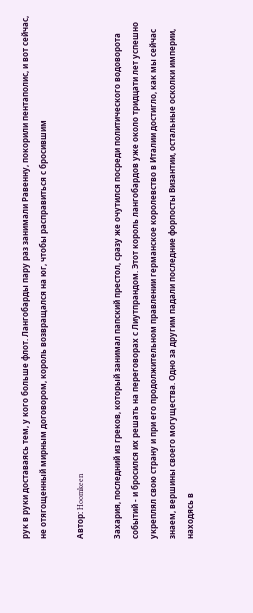рук в руки доставаясь тем, у кого больше флот. Лангобарды пару раз занимали Равенну, покорили пентаполис, и вот сейчас, не отягощенный мирным договором, король возвращался на юг, чтобы расправиться с бросившим

Автор: Hoomkeen

Захария, последний из греков, который занимал папский престол, сразу же очутился посреди политического водоворота событий - и бросился их решать на переговорах с Лиутпрандом. Этот король лангобардов уже около тридцати лет успешно укреплял свою страну и при его продолжительном правлении германское королевство в Италии достигло, как мы сейчас знаем, вершины своего могущества. Одно за другим падали последние форпосты Византии, остальные осколки империи, находясь в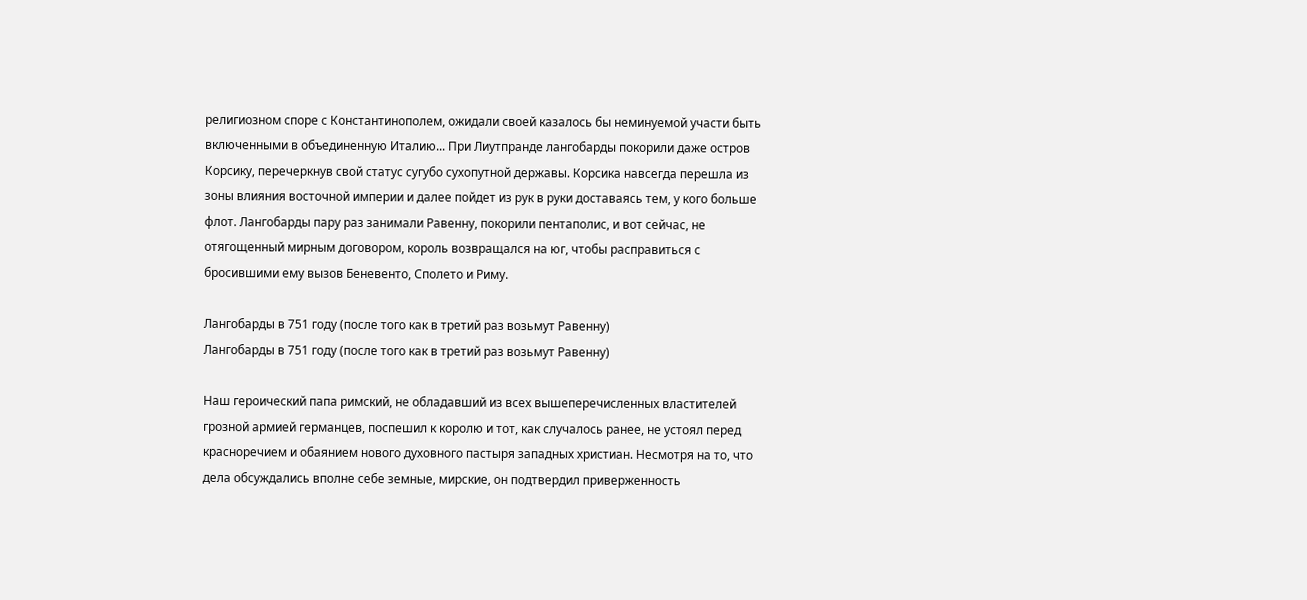религиозном споре с Константинополем, ожидали своей казалось бы неминуемой участи быть включенными в объединенную Италию... При Лиутпранде лангобарды покорили даже остров Корсику, перечеркнув свой статус сугубо сухопутной державы. Корсика навсегда перешла из зоны влияния восточной империи и далее пойдет из рук в руки доставаясь тем, у кого больше флот. Лангобарды пару раз занимали Равенну, покорили пентаполис, и вот сейчас, не отягощенный мирным договором, король возвращался на юг, чтобы расправиться с бросившими ему вызов Беневенто, Сполето и Риму.

Лангобарды в 751 году (после того как в третий раз возьмут Равенну)
Лангобарды в 751 году (после того как в третий раз возьмут Равенну)

Наш героический папа римский, не обладавший из всех вышеперечисленных властителей грозной армией германцев, поспешил к королю и тот, как случалось ранее, не устоял перед красноречием и обаянием нового духовного пастыря западных христиан. Несмотря на то, что дела обсуждались вполне себе земные, мирские, он подтвердил приверженность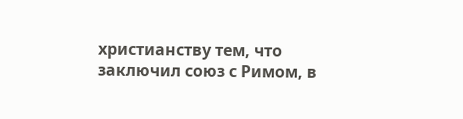христианству тем, что заключил союз с Римом, в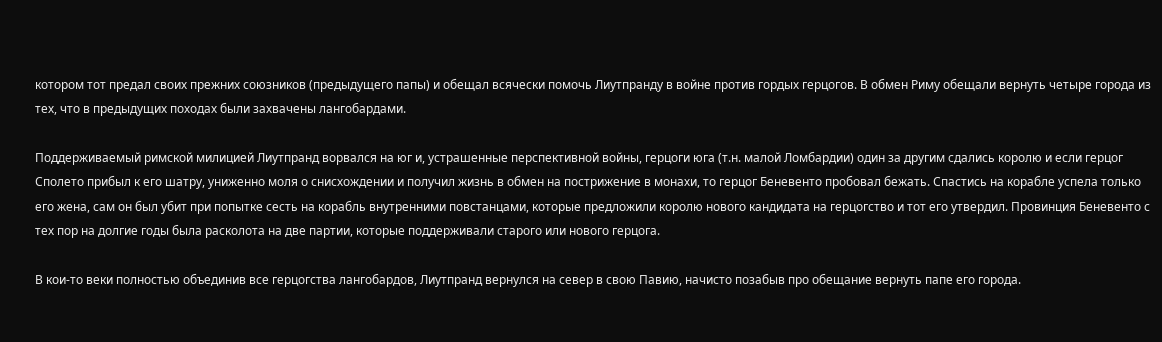котором тот предал своих прежних союзников (предыдущего папы) и обещал всячески помочь Лиутпранду в войне против гордых герцогов. В обмен Риму обещали вернуть четыре города из тех, что в предыдущих походах были захвачены лангобардами.

Поддерживаемый римской милицией Лиутпранд ворвался на юг и, устрашенные перспективной войны, герцоги юга (т.н. малой Ломбардии) один за другим сдались королю и если герцог Сполето прибыл к его шатру, униженно моля о снисхождении и получил жизнь в обмен на пострижение в монахи, то герцог Беневенто пробовал бежать. Спастись на корабле успела только его жена, сам он был убит при попытке сесть на корабль внутренними повстанцами, которые предложили королю нового кандидата на герцогство и тот его утвердил. Провинция Беневенто с тех пор на долгие годы была расколота на две партии, которые поддерживали старого или нового герцога.

В кои-то веки полностью объединив все герцогства лангобардов, Лиутпранд вернулся на север в свою Павию, начисто позабыв про обещание вернуть папе его города.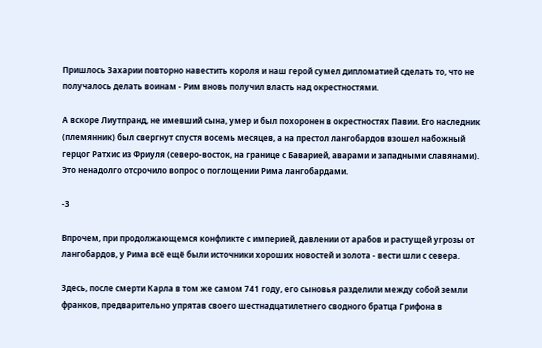Пришлось Захарии повторно навестить короля и наш герой сумел дипломатией сделать то, что не получалось делать воинам - Рим вновь получил власть над окрестностями.

А вскоре Лиутпранд, не имевший сына, умер и был похоронен в окрестностях Павии. Его наследник (племянник) был свергнут спустя восемь месяцев, а на престол лангобардов взошел набожный герцог Ратхис из Фриуля (северо-восток, на границе с Баварией, аварами и западными славянами). Это ненадолго отсрочило вопрос о поглощении Рима лангобардами.

-3

Впрочем, при продолжающемся конфликте с империей, давлении от арабов и растущей угрозы от лангобардов, у Рима всё ещё были источники хороших новостей и золота - вести шли с севера.

Здесь, после смерти Карла в том же самом 741 году, его сыновья разделили между собой земли франков, предварительно упрятав своего шестнадцатилетнего сводного братца Грифона в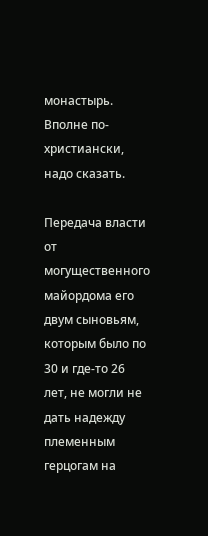монастырь. Вполне по-христиански, надо сказать.

Передача власти от могущественного майордома его двум сыновьям, которым было по 30 и где-то 26 лет, не могли не дать надежду племенным герцогам на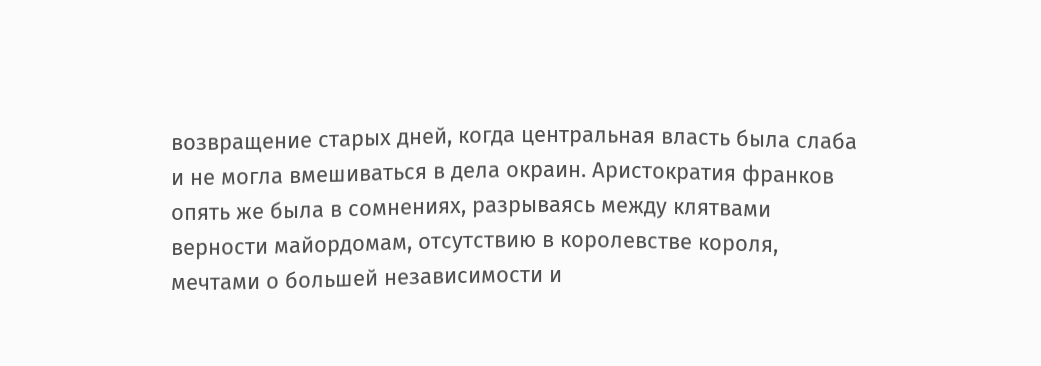возвращение старых дней, когда центральная власть была слаба и не могла вмешиваться в дела окраин. Аристократия франков опять же была в сомнениях, разрываясь между клятвами верности майордомам, отсутствию в королевстве короля, мечтами о большей независимости и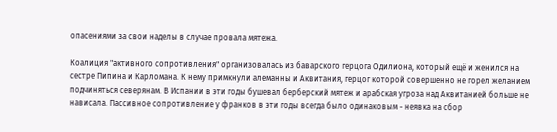опасениями за свои наделы в случае провала мятежа.

Коалиция "активного сопротивления" организовалась из баварского герцога Одилиона, который ещё и женился на сестре Пипина и Карломана. К нему примкнули алеманны и Аквитания, герцог которой совершенно не горел желанием подчиняться северянам. В Испании в эти годы бушевал берберский мятеж и арабская угроза над Аквитанией больше не нависала. Пассивное сопротивление у франков в эти годы всегда было одинаковым - неявка на сбор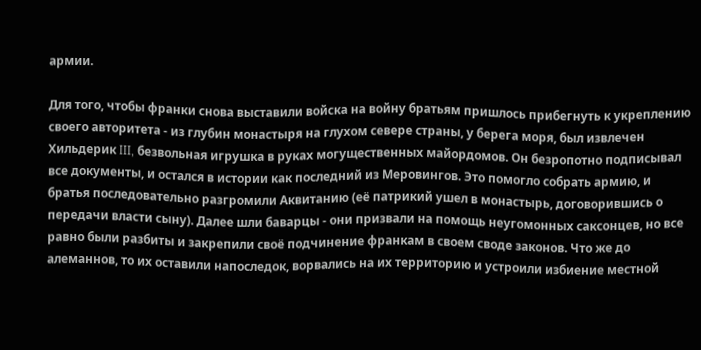армии.

Для того, чтобы франки снова выставили войска на войну братьям пришлось прибегнуть к укреплению своего авторитета - из глубин монастыря на глухом севере страны, у берега моря, был извлечен Хильдерик III, безвольная игрушка в руках могущественных майордомов. Он безропотно подписывал все документы, и остался в истории как последний из Меровингов. Это помогло собрать армию, и братья последовательно разгромили Аквитанию (её патрикий ушел в монастырь, договорившись о передачи власти сыну). Далее шли баварцы - они призвали на помощь неугомонных саксонцев, но все равно были разбиты и закрепили своё подчинение франкам в своем своде законов. Что же до алеманнов, то их оставили напоследок, ворвались на их территорию и устроили избиение местной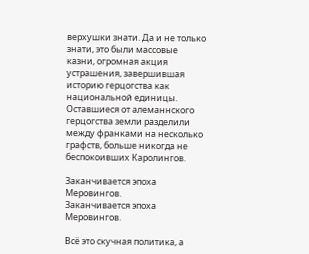верхушки знати. Да и не только знати, это были массовые казни, огромная акция устрашения, завершившая историю герцогства как национальной единицы. Оставшиеся от алеманнского герцогства земли разделили между франками на несколько графств, больше никогда не беспокоивших Каролингов.

Заканчивается эпоха Меровингов.
Заканчивается эпоха Меровингов.

Всё это скучная политика, а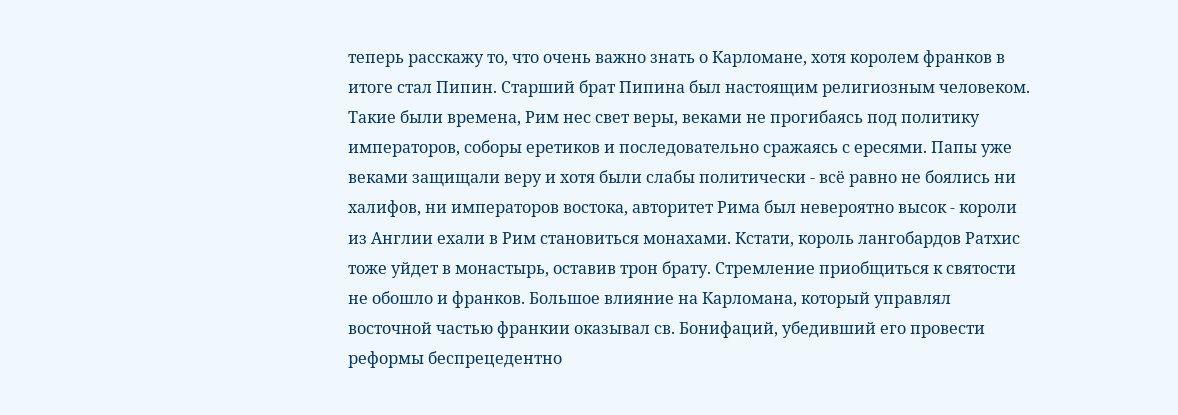теперь расскажу то, что очень важно знать о Карломане, хотя королем франков в итоге стал Пипин. Старший брат Пипина был настоящим религиозным человеком. Такие были времена, Рим нес свет веры, веками не прогибаясь под политику императоров, соборы еретиков и последовательно сражаясь с ересями. Папы уже веками защищали веру и хотя были слабы политически - всё равно не боялись ни халифов, ни императоров востока, авторитет Рима был невероятно высок - короли из Англии ехали в Рим становиться монахами. Кстати, король лангобардов Ратхис тоже уйдет в монастырь, оставив трон брату. Стремление приобщиться к святости не обошло и франков. Большое влияние на Карломана, который управлял восточной частью франкии оказывал св. Бонифаций, убедивший его провести реформы беспрецедентно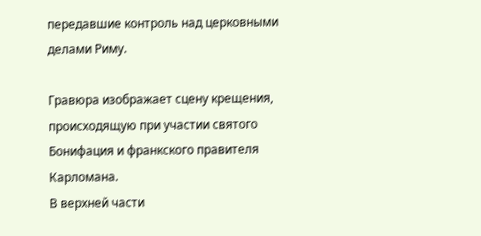передавшие контроль над церковными делами Риму.

Гравюра изображает сцену крещения, происходящую при участии святого Бонифация и франкского правителя Карломана.
В верхней части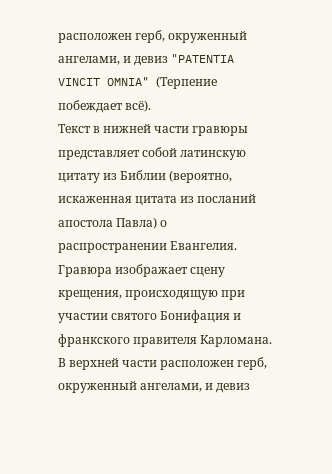расположен герб, окруженный ангелами, и девиз "PATENTIA VINCIT OMNIA" (Терпение побеждает всё).
Текст в нижней части гравюры представляет собой латинскую цитату из Библии (вероятно, искаженная цитата из посланий апостола Павла) о распространении Евангелия.
Гравюра изображает сцену крещения, происходящую при участии святого Бонифация и франкского правителя Карломана. В верхней части расположен герб, окруженный ангелами, и девиз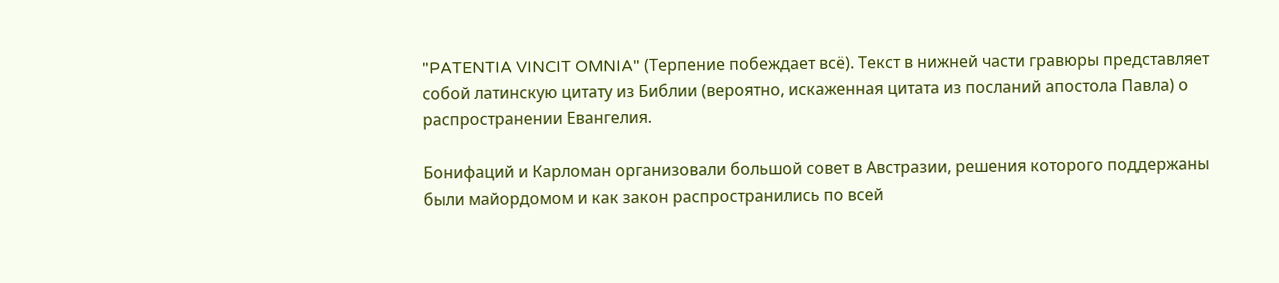"PATENTIA VINCIT OMNIA" (Терпение побеждает всё). Текст в нижней части гравюры представляет собой латинскую цитату из Библии (вероятно, искаженная цитата из посланий апостола Павла) о распространении Евангелия.

Бонифаций и Карломан организовали большой совет в Австразии, решения которого поддержаны были майордомом и как закон распространились по всей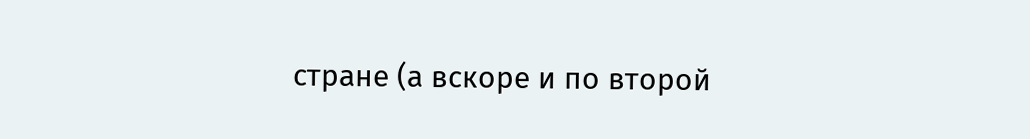стране (а вскоре и по второй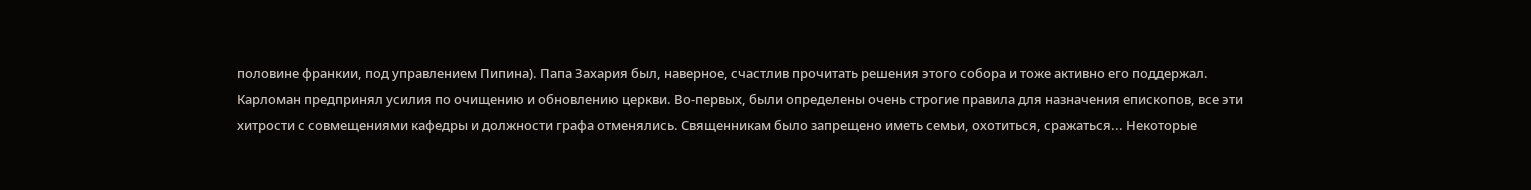половине франкии, под управлением Пипина). Папа Захария был, наверное, счастлив прочитать решения этого собора и тоже активно его поддержал. Карломан предпринял усилия по очищению и обновлению церкви. Во-первых, были определены очень строгие правила для назначения епископов, все эти хитрости с совмещениями кафедры и должности графа отменялись. Священникам было запрещено иметь семьи, охотиться, сражаться... Некоторые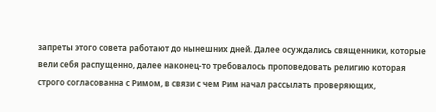запреты этого совета работают до нынешних дней. Далее осуждались священники, которые вели себя распущенно, далее наконец-то требовалось проповедовать религию которая строго согласованна с Римом, в связи с чем Рим начал рассылать проверяющих,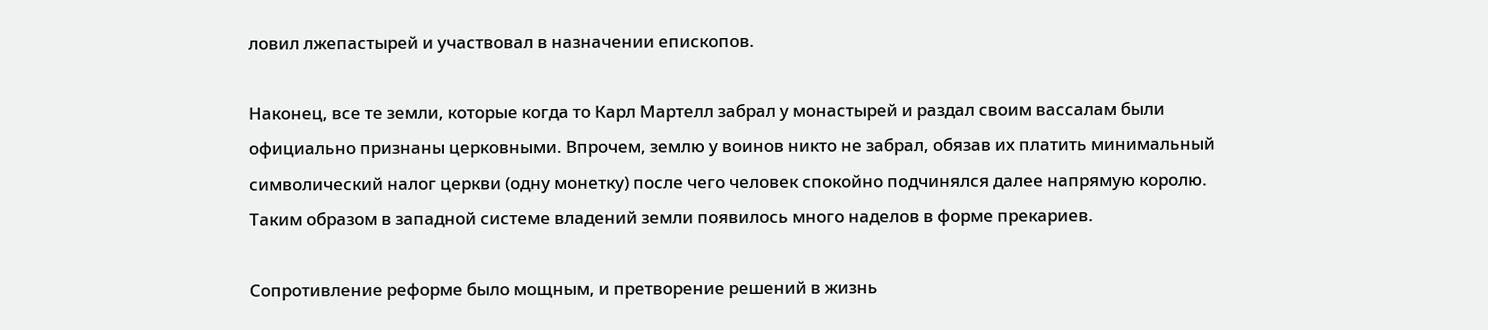ловил лжепастырей и участвовал в назначении епископов.

Наконец, все те земли, которые когда то Карл Мартелл забрал у монастырей и раздал своим вассалам были официально признаны церковными. Впрочем, землю у воинов никто не забрал, обязав их платить минимальный символический налог церкви (одну монетку) после чего человек спокойно подчинялся далее напрямую королю. Таким образом в западной системе владений земли появилось много наделов в форме прекариев.

Сопротивление реформе было мощным, и претворение решений в жизнь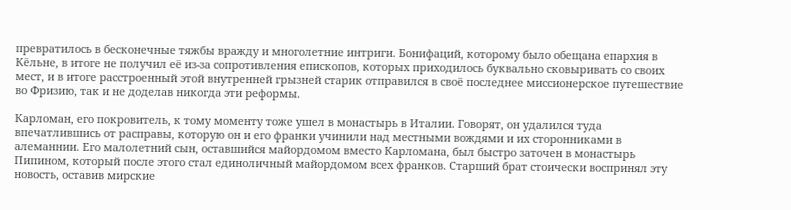превратилось в бесконечные тяжбы вражду и многолетние интриги. Бонифаций, которому было обещана епархия в Кёльне, в итоге не получил её из-за сопротивления епископов, которых приходилось буквально сковыривать со своих мест, и в итоге расстроенный этой внутренней грызней старик отправился в своё последнее миссионерское путешествие во Фризию, так и не доделав никогда эти реформы.

Карломан, его покровитель, к тому моменту тоже ушел в монастырь в Италии. Говорят, он удалился туда впечатлившись от расправы, которую он и его франки учинили над местными вождями и их сторонниками в алеманнии. Его малолетний сын, оставшийся майордомом вместо Карломана, был быстро заточен в монастырь Пипином, который после этого стал единоличный майордомом всех франков. Старший брат стоически воспринял эту новость, оставив мирские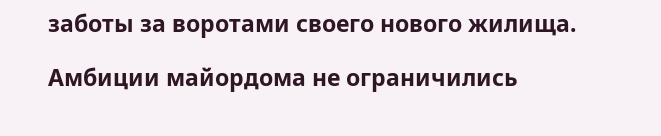заботы за воротами своего нового жилища.

Амбиции майордома не ограничились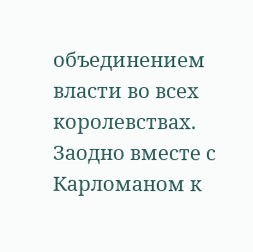объединением власти во всех королевствах. Заодно вместе с Карломаном к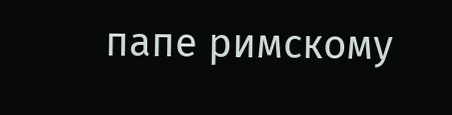папе римскому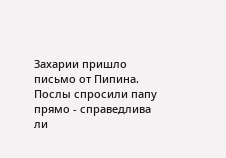Захарии пришло письмо от Пипина. Послы спросили папу прямо - справедлива ли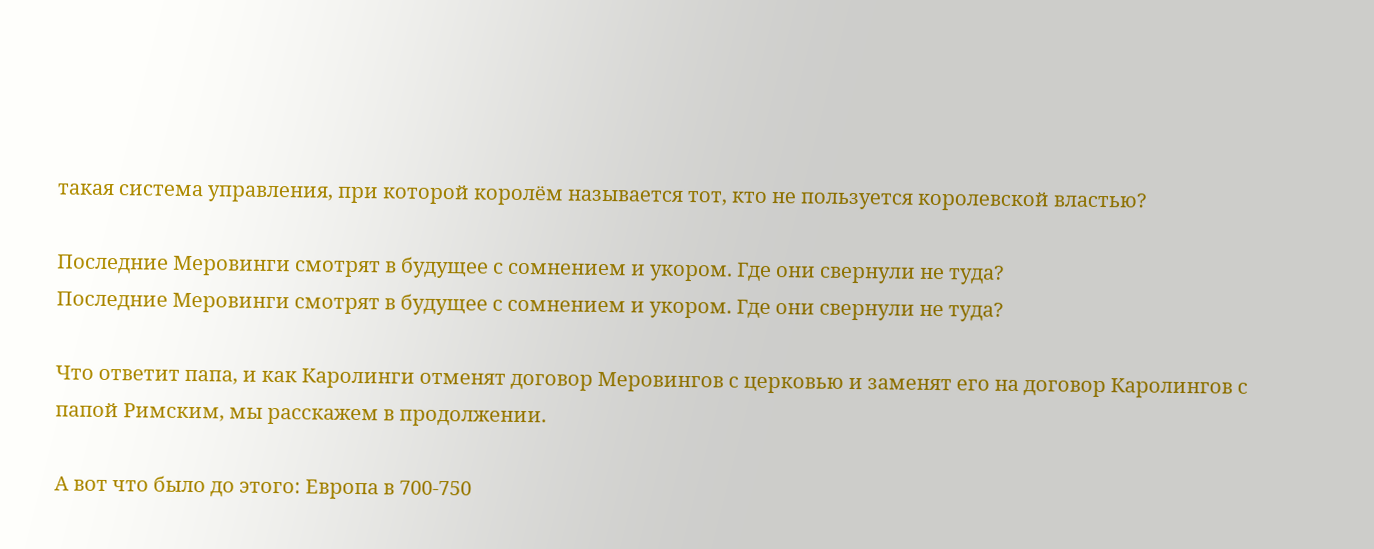такая система управления, при которой королём называется тот, кто не пользуется королевской властью?

Последние Меровинги смотрят в будущее с сомнением и укором. Где они свернули не туда?
Последние Меровинги смотрят в будущее с сомнением и укором. Где они свернули не туда?

Что ответит папа, и как Каролинги отменят договор Меровингов с церковью и заменят его на договор Каролингов с папой Римским, мы расскажем в продолжении.

А вот что было до этого: Европа в 700-750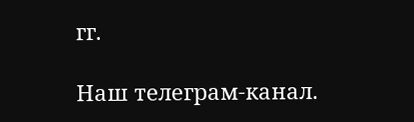гг.

Наш телеграм-канал.